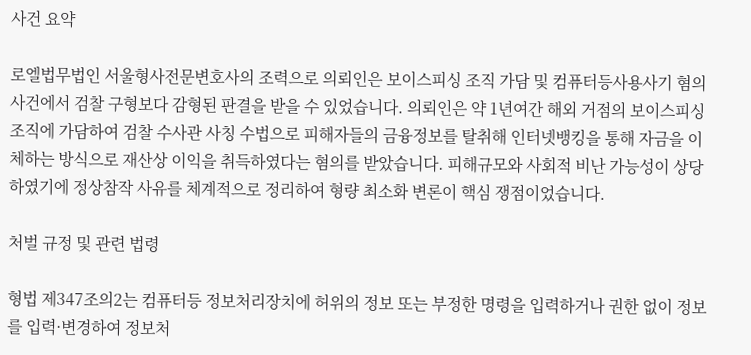사건 요약

로엘법무법인 서울형사전문변호사의 조력으로 의뢰인은 보이스피싱 조직 가담 및 컴퓨터등사용사기 혐의 사건에서 검찰 구형보다 감형된 판결을 받을 수 있었습니다. 의뢰인은 약 1년여간 해외 거점의 보이스피싱 조직에 가담하여 검찰 수사관 사칭 수법으로 피해자들의 금융정보를 탈취해 인터넷뱅킹을 통해 자금을 이체하는 방식으로 재산상 이익을 취득하였다는 혐의를 받았습니다. 피해규모와 사회적 비난 가능성이 상당하였기에 정상참작 사유를 체계적으로 정리하여 형량 최소화 변론이 핵심 쟁점이었습니다.

처벌 규정 및 관련 법령

형법 제347조의2는 컴퓨터등 정보처리장치에 허위의 정보 또는 부정한 명령을 입력하거나 권한 없이 정보를 입력·변경하여 정보처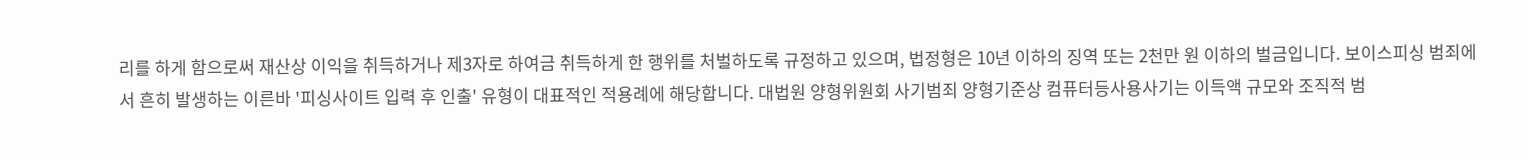리를 하게 함으로써 재산상 이익을 취득하거나 제3자로 하여금 취득하게 한 행위를 처벌하도록 규정하고 있으며, 법정형은 10년 이하의 징역 또는 2천만 원 이하의 벌금입니다. 보이스피싱 범죄에서 흔히 발생하는 이른바 '피싱사이트 입력 후 인출' 유형이 대표적인 적용례에 해당합니다. 대법원 양형위원회 사기범죄 양형기준상 컴퓨터등사용사기는 이득액 규모와 조직적 범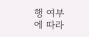행 여부에 따라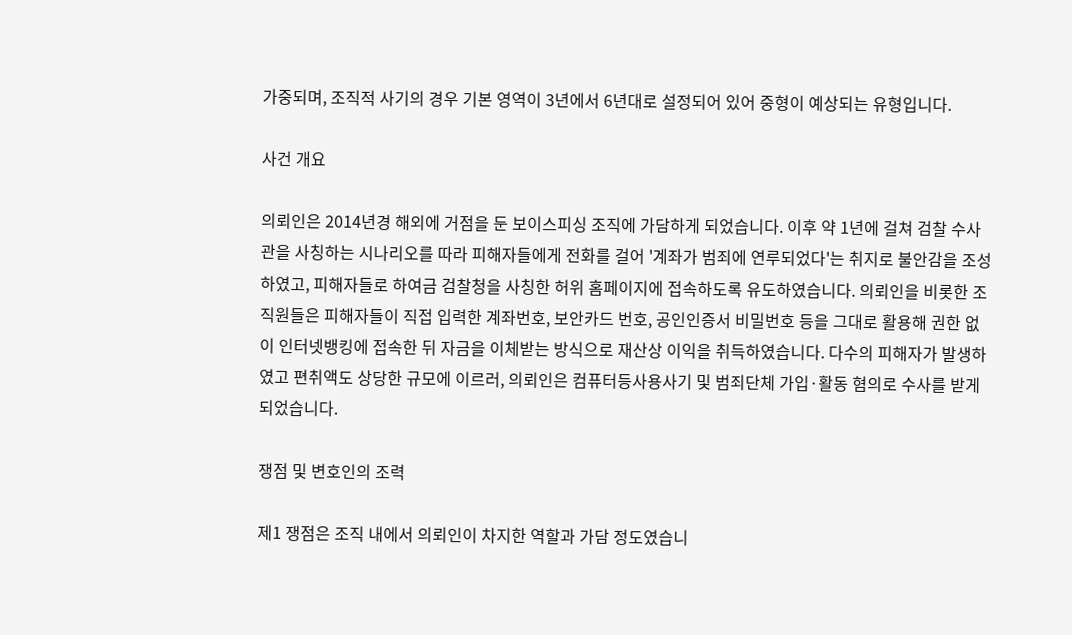가중되며, 조직적 사기의 경우 기본 영역이 3년에서 6년대로 설정되어 있어 중형이 예상되는 유형입니다.

사건 개요

의뢰인은 2014년경 해외에 거점을 둔 보이스피싱 조직에 가담하게 되었습니다. 이후 약 1년에 걸쳐 검찰 수사관을 사칭하는 시나리오를 따라 피해자들에게 전화를 걸어 '계좌가 범죄에 연루되었다'는 취지로 불안감을 조성하였고, 피해자들로 하여금 검찰청을 사칭한 허위 홈페이지에 접속하도록 유도하였습니다. 의뢰인을 비롯한 조직원들은 피해자들이 직접 입력한 계좌번호, 보안카드 번호, 공인인증서 비밀번호 등을 그대로 활용해 권한 없이 인터넷뱅킹에 접속한 뒤 자금을 이체받는 방식으로 재산상 이익을 취득하였습니다. 다수의 피해자가 발생하였고 편취액도 상당한 규모에 이르러, 의뢰인은 컴퓨터등사용사기 및 범죄단체 가입·활동 혐의로 수사를 받게 되었습니다.

쟁점 및 변호인의 조력

제1 쟁점은 조직 내에서 의뢰인이 차지한 역할과 가담 정도였습니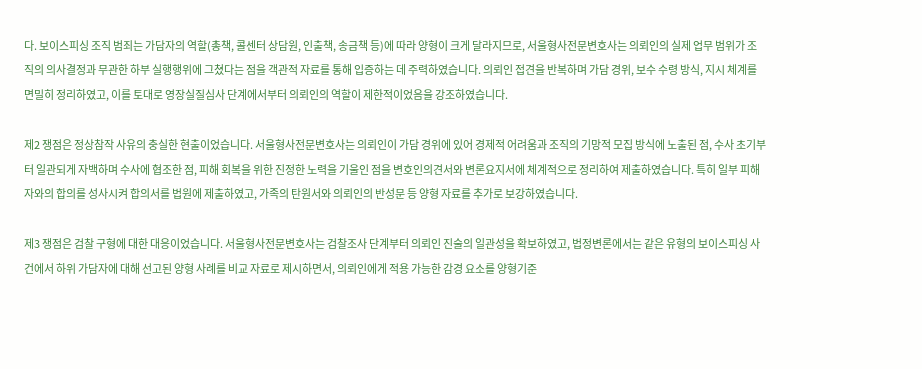다. 보이스피싱 조직 범죄는 가담자의 역할(총책, 콜센터 상담원, 인출책, 송금책 등)에 따라 양형이 크게 달라지므로, 서울형사전문변호사는 의뢰인의 실제 업무 범위가 조직의 의사결정과 무관한 하부 실행행위에 그쳤다는 점을 객관적 자료를 통해 입증하는 데 주력하였습니다. 의뢰인 접견을 반복하며 가담 경위, 보수 수령 방식, 지시 체계를 면밀히 정리하였고, 이를 토대로 영장실질심사 단계에서부터 의뢰인의 역할이 제한적이었음을 강조하였습니다.

제2 쟁점은 정상참작 사유의 충실한 현출이었습니다. 서울형사전문변호사는 의뢰인이 가담 경위에 있어 경제적 어려움과 조직의 기망적 모집 방식에 노출된 점, 수사 초기부터 일관되게 자백하며 수사에 협조한 점, 피해 회복을 위한 진정한 노력을 기울인 점을 변호인의견서와 변론요지서에 체계적으로 정리하여 제출하였습니다. 특히 일부 피해자와의 합의를 성사시켜 합의서를 법원에 제출하였고, 가족의 탄원서와 의뢰인의 반성문 등 양형 자료를 추가로 보강하였습니다.

제3 쟁점은 검찰 구형에 대한 대응이었습니다. 서울형사전문변호사는 검찰조사 단계부터 의뢰인 진술의 일관성을 확보하였고, 법정변론에서는 같은 유형의 보이스피싱 사건에서 하위 가담자에 대해 선고된 양형 사례를 비교 자료로 제시하면서, 의뢰인에게 적용 가능한 감경 요소를 양형기준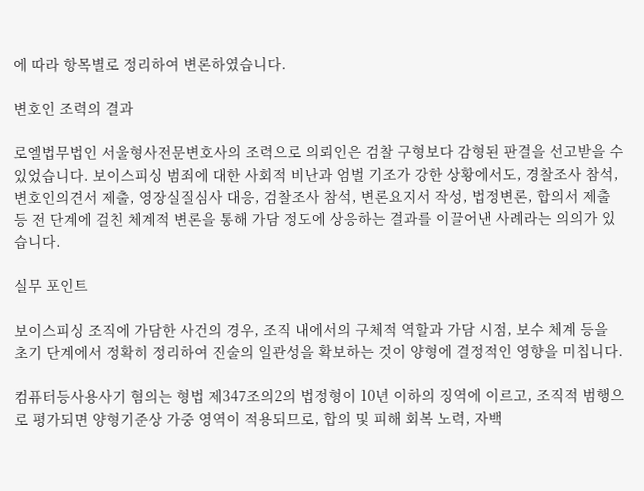에 따라 항목별로 정리하여 변론하였습니다.

변호인 조력의 결과

로엘법무법인 서울형사전문변호사의 조력으로 의뢰인은 검찰 구형보다 감형된 판결을 선고받을 수 있었습니다. 보이스피싱 범죄에 대한 사회적 비난과 엄벌 기조가 강한 상황에서도, 경찰조사 참석, 변호인의견서 제출, 영장실질심사 대응, 검찰조사 참석, 변론요지서 작성, 법정변론, 합의서 제출 등 전 단계에 걸친 체계적 변론을 통해 가담 정도에 상응하는 결과를 이끌어낸 사례라는 의의가 있습니다.

실무 포인트

보이스피싱 조직에 가담한 사건의 경우, 조직 내에서의 구체적 역할과 가담 시점, 보수 체계 등을 초기 단계에서 정확히 정리하여 진술의 일관성을 확보하는 것이 양형에 결정적인 영향을 미칩니다.

컴퓨터등사용사기 혐의는 형법 제347조의2의 법정형이 10년 이하의 징역에 이르고, 조직적 범행으로 평가되면 양형기준상 가중 영역이 적용되므로, 합의 및 피해 회복 노력, 자백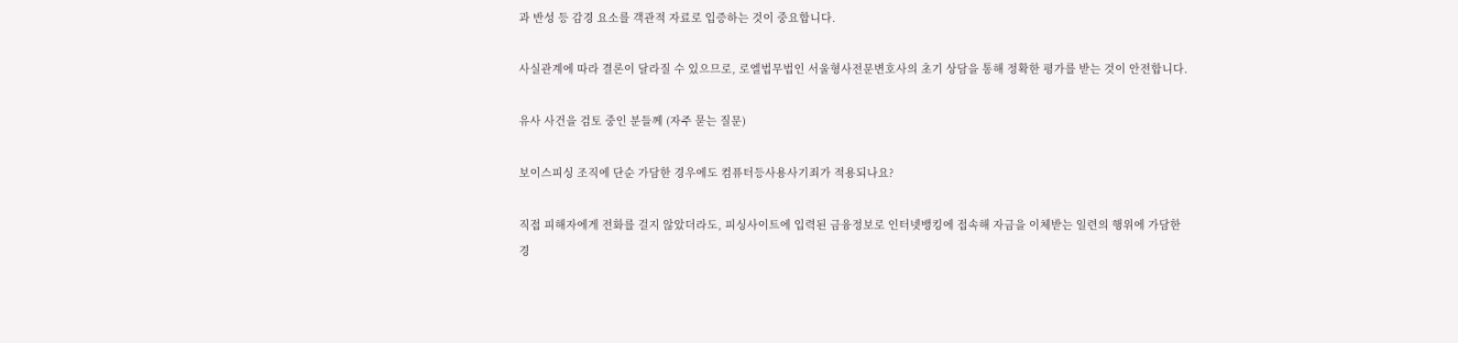과 반성 등 감경 요소를 객관적 자료로 입증하는 것이 중요합니다.

사실관계에 따라 결론이 달라질 수 있으므로, 로엘법무법인 서울형사전문변호사의 초기 상담을 통해 정확한 평가를 받는 것이 안전합니다.

유사 사건을 검토 중인 분들께 (자주 묻는 질문)

보이스피싱 조직에 단순 가담한 경우에도 컴퓨터등사용사기죄가 적용되나요?

직접 피해자에게 전화를 걸지 않았더라도, 피싱사이트에 입력된 금융정보로 인터넷뱅킹에 접속해 자금을 이체받는 일련의 행위에 가담한 경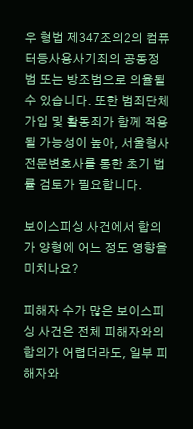우 형법 제347조의2의 컴퓨터등사용사기죄의 공동정범 또는 방조범으로 의율될 수 있습니다. 또한 범죄단체 가입 및 활동죄가 함께 적용될 가능성이 높아, 서울형사전문변호사를 통한 초기 법률 검토가 필요합니다.

보이스피싱 사건에서 합의가 양형에 어느 정도 영향을 미치나요?

피해자 수가 많은 보이스피싱 사건은 전체 피해자와의 합의가 어렵더라도, 일부 피해자와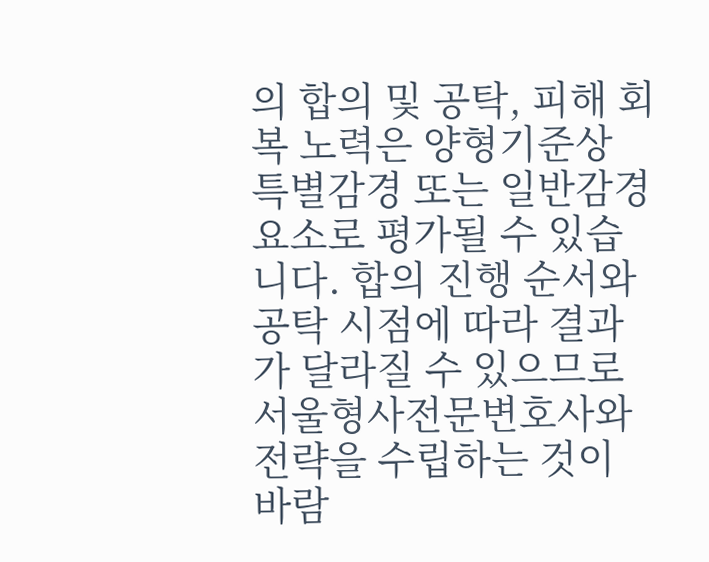의 합의 및 공탁, 피해 회복 노력은 양형기준상 특별감경 또는 일반감경 요소로 평가될 수 있습니다. 합의 진행 순서와 공탁 시점에 따라 결과가 달라질 수 있으므로 서울형사전문변호사와 전략을 수립하는 것이 바람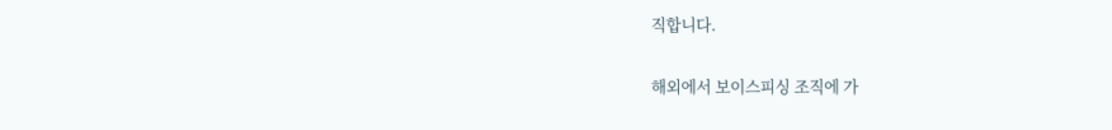직합니다.

해외에서 보이스피싱 조직에 가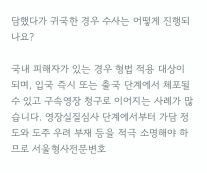담했다가 귀국한 경우 수사는 어떻게 진행되나요?

국내 피해자가 있는 경우 형법 적용 대상이 되며, 입국 즉시 또는 출국 단계에서 체포될 수 있고 구속영장 청구로 이어지는 사례가 많습니다. 영장실질심사 단계에서부터 가담 정도와 도주 우려 부재 등을 적극 소명해야 하므로 서울형사전문변호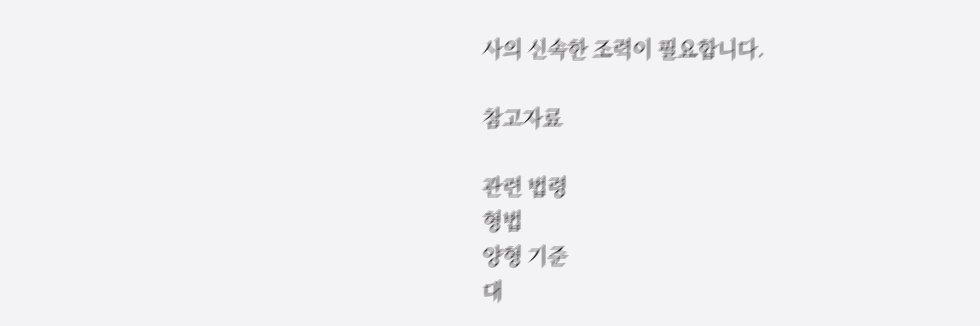사의 신속한 조력이 필요합니다.

참고자료

관련 법령
형법
양형 기준
대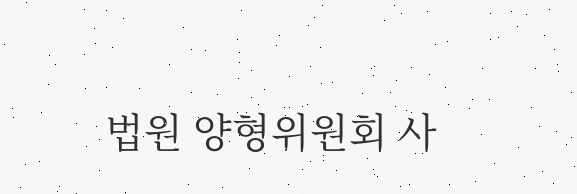법원 양형위원회 사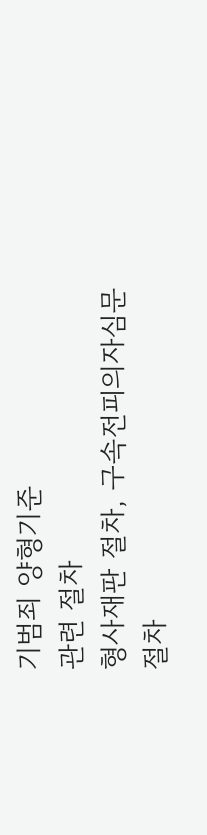기범죄 양형기준
관련 절차
형사재판 절차, 구속전피의자심문 절차